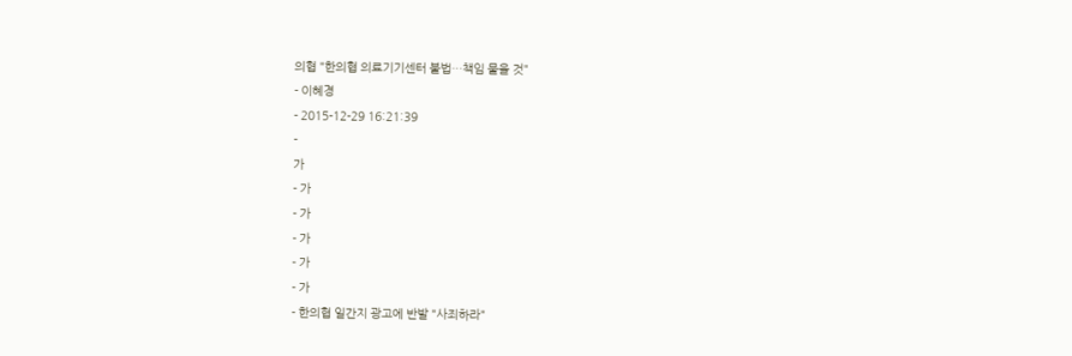의협 "한의협 의료기기센터 불법…책임 물을 것"
- 이혜경
- 2015-12-29 16:21:39
-
가
- 가
- 가
- 가
- 가
- 가
- 한의협 일간지 광고에 반발 "사죄하라"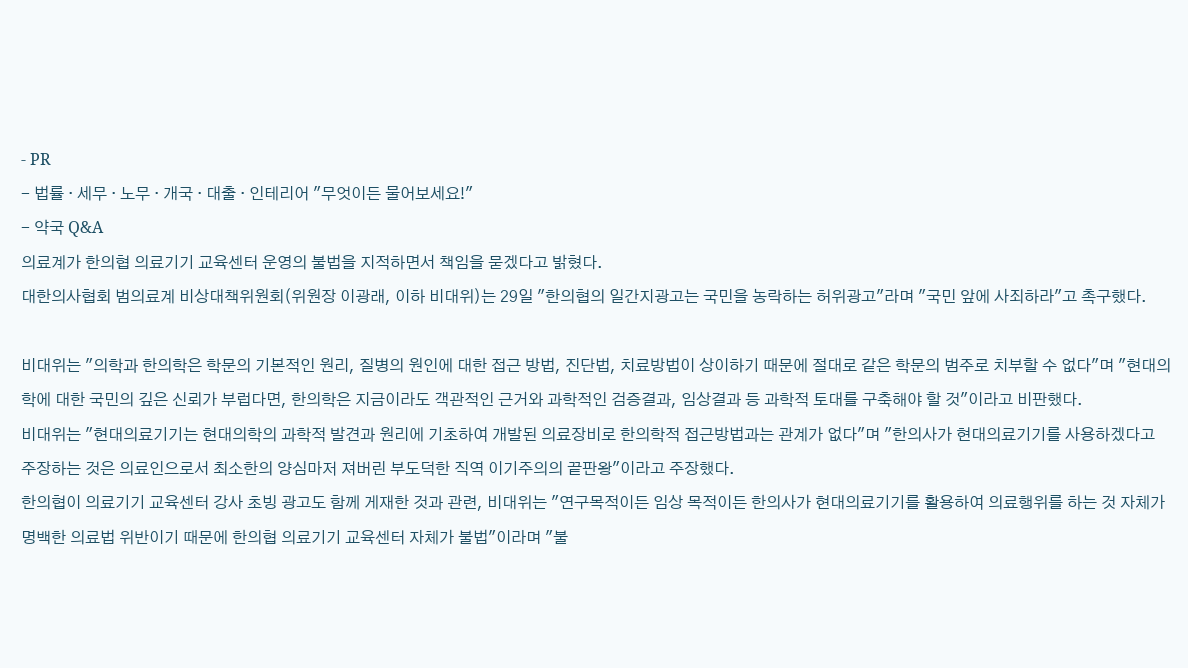- PR
- 법률 · 세무 · 노무 · 개국 · 대출 · 인테리어 "무엇이든 물어보세요!"
- 약국 Q&A
의료계가 한의협 의료기기 교육센터 운영의 불법을 지적하면서 책임을 묻겠다고 밝혔다.
대한의사협회 범의료계 비상대책위원회(위원장 이광래, 이하 비대위)는 29일 "한의협의 일간지광고는 국민을 농락하는 허위광고"라며 "국민 앞에 사죄하라"고 촉구했다.

비대위는 "의학과 한의학은 학문의 기본적인 원리, 질병의 원인에 대한 접근 방법, 진단법, 치료방법이 상이하기 때문에 절대로 같은 학문의 범주로 치부할 수 없다"며 "현대의학에 대한 국민의 깊은 신뢰가 부럽다면, 한의학은 지금이라도 객관적인 근거와 과학적인 검증결과, 임상결과 등 과학적 토대를 구축해야 할 것"이라고 비판했다.
비대위는 "현대의료기기는 현대의학의 과학적 발견과 원리에 기초하여 개발된 의료장비로 한의학적 접근방법과는 관계가 없다"며 "한의사가 현대의료기기를 사용하겠다고 주장하는 것은 의료인으로서 최소한의 양심마저 져버린 부도덕한 직역 이기주의의 끝판왕"이라고 주장했다.
한의협이 의료기기 교육센터 강사 초빙 광고도 함께 게재한 것과 관련, 비대위는 "연구목적이든 임상 목적이든 한의사가 현대의료기기를 활용하여 의료행위를 하는 것 자체가 명백한 의료법 위반이기 때문에 한의협 의료기기 교육센터 자체가 불법"이라며 "불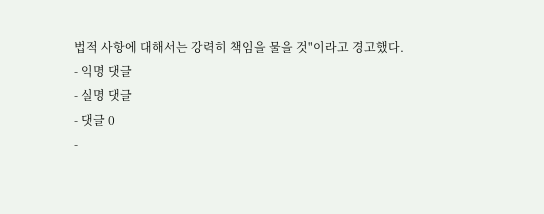법적 사항에 대해서는 강력히 책임을 물을 것"이라고 경고했다.
- 익명 댓글
- 실명 댓글
- 댓글 0
-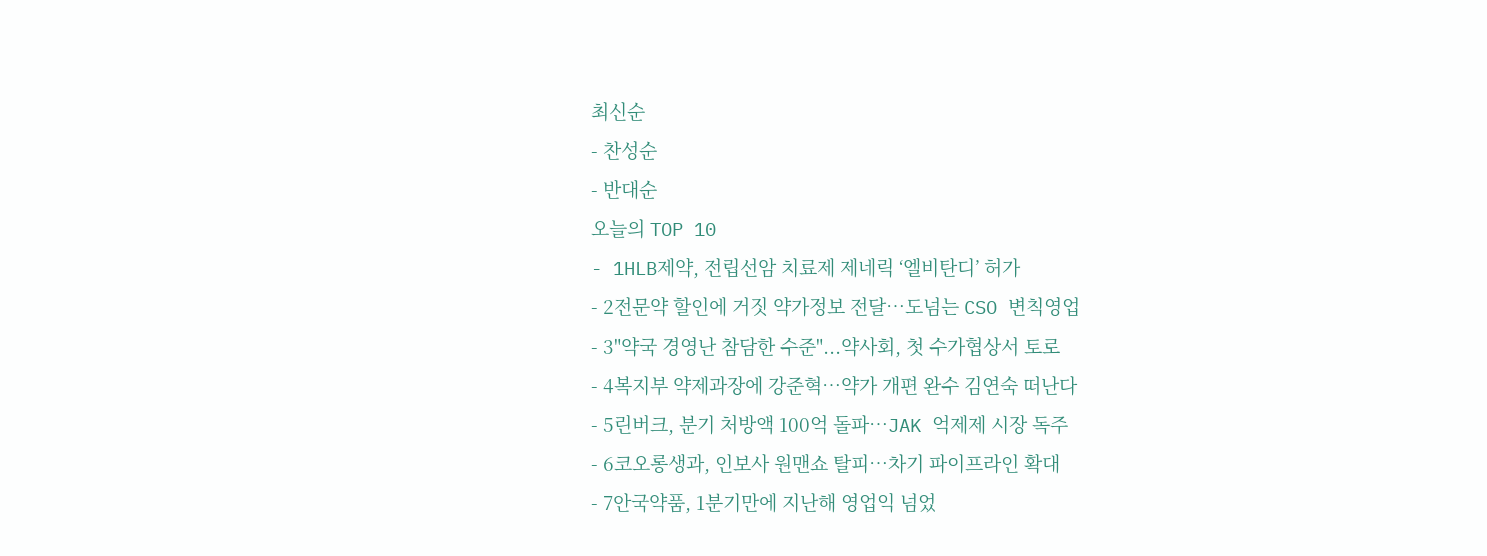최신순
- 찬성순
- 반대순
오늘의 TOP 10
- 1HLB제약, 전립선암 치료제 제네릭 ‘엘비탄디’ 허가
- 2전문약 할인에 거짓 약가정보 전달…도넘는 CSO 변칙영업
- 3"약국 경영난 참담한 수준"...약사회, 첫 수가협상서 토로
- 4복지부 약제과장에 강준혁…약가 개편 완수 김연숙 떠난다
- 5린버크, 분기 처방액 100억 돌파…JAK 억제제 시장 독주
- 6코오롱생과, 인보사 원맨쇼 탈피…차기 파이프라인 확대
- 7안국약품, 1분기만에 지난해 영업익 넘었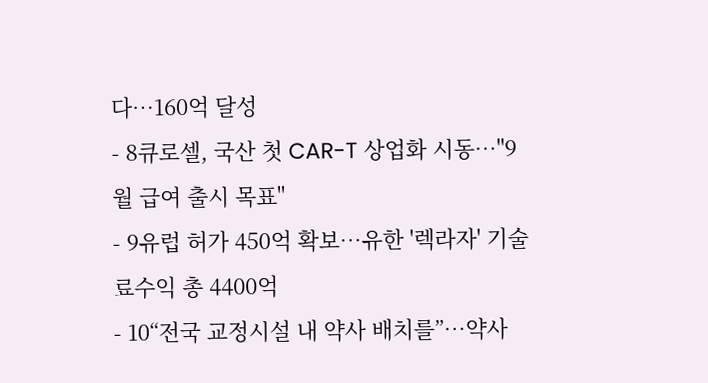다…160억 달성
- 8큐로셀, 국산 첫 CAR-T 상업화 시동…"9월 급여 출시 목표"
- 9유럽 허가 450억 확보…유한 '렉라자' 기술료수익 총 4400억
- 10“전국 교정시설 내 약사 배치를”…약사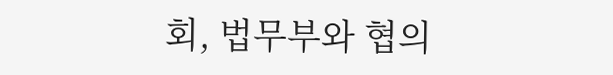회, 법무부와 협의